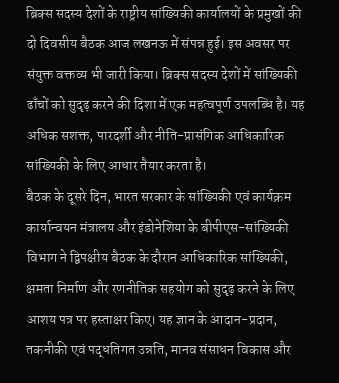ब्रिक्स सदस्य देशों के राष्ट्रीय सांख्यिकी कार्यालयों के प्रमुखों की दो दिवसीय बैठक आज लखनऊ में संपन्न हुई। इस अवसर पर संयुक्त वक्तव्य भी जारी किया। ब्रिक्स सदस्य देशों में सांख्यिकी ढाँचों को सुदृढ़ करने की दिशा में एक महत्वपूर्ण उपलब्धि है। यह अधिक सशक्त, पारदर्शी और नीति-प्रासंगिक आधिकारिक सांख्यिकी के लिए आधार तैयार करता है।
बैठक के दूसरे दिन, भारत सरकार के सांख्यिकी एवं कार्यक्रम कार्यान्वयन मंत्रालय और इंडोनेशिया के बीपीएस-सांख्यिकी विभाग ने द्विपक्षीय बैठक के दौरान आधिकारिक सांख्यिकी, क्षमता निर्माण और रणनीतिक सहयोग को सुदृढ़ करने के लिए आशय पत्र पर हस्ताक्षर किए। यह ज्ञान के आदान-प्रदान, तकनीकी एवं पद्धतिगत उन्नति, मानव संसाधन विकास और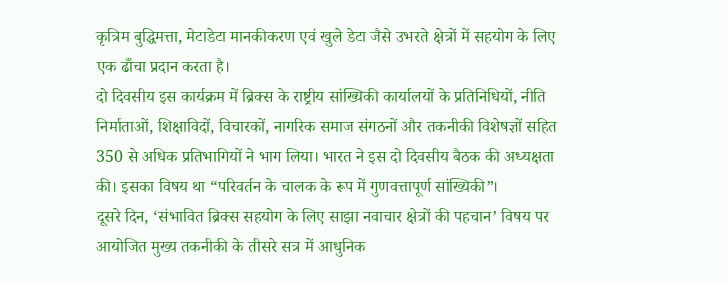कृत्रिम बुद्धिमत्ता, मेटाडेटा मानकीकरण एवं खुले डेटा जैसे उभरते क्षेत्रों में सहयोग के लिए एक ढाँचा प्रदान करता है।
दो दिवसीय इस कार्यक्रम में ब्रिक्स के राष्ट्रीय सांख्यिकी कार्यालयों के प्रतिनिधियों, नीति निर्माताओं, शिक्षाविदों, विचारकों, नागरिक समाज संगठनों और तकनीकी विशेषज्ञों सहित 350 से अधिक प्रतिभागियों ने भाग लिया। भारत ने इस दो दिवसीय बैठक की अध्यक्षता की। इसका विषय था “परिवर्तन के चालक के रूप में गुणवत्तापूर्ण सांख्यिकी”।
दूसरे दिन, ‘संभावित ब्रिक्स सहयोग के लिए साझा नवाचार क्षेत्रों की पहचान’ विषय पर आयोजित मुख्य तकनीकी के तीसरे सत्र में आधुनिक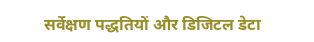सर्वेक्षण पद्धतियों और डिजिटल डेटा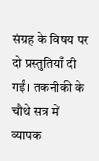संग्रह के विषय पर दो प्रस्तुतियाँ दी गईं। तकनीकी के चौथे सत्र में व्यापक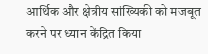आर्थिक और क्षेत्रीय सांख्यिकी को मजबूत करने पर ध्यान केंद्रित किया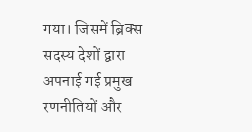गया। जिसमें ब्रिक्स सदस्य देशों द्वारा अपनाई गई प्रमुख रणनीतियों और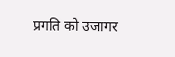प्रगति को उजागर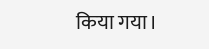किया गया।